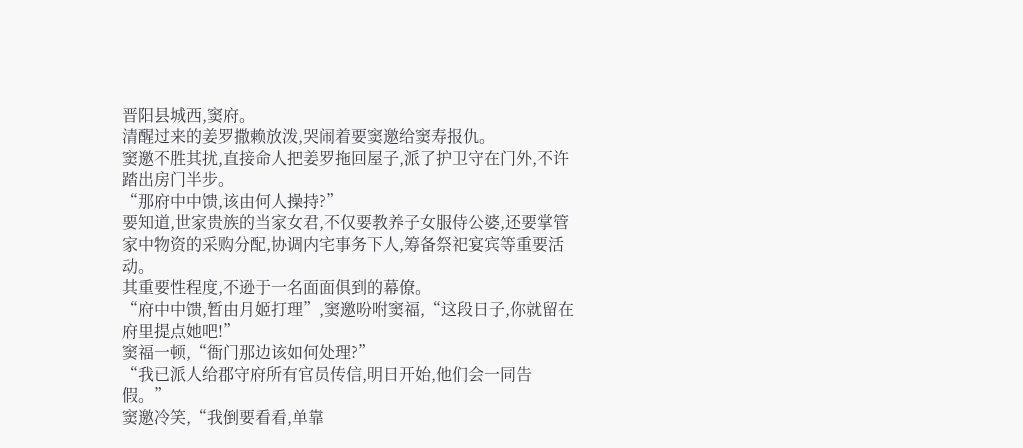晋阳县城西,窦府。
清醒过来的姜罗撒赖放泼,哭闹着要窦邀给窦寿报仇。
窦邀不胜其扰,直接命人把姜罗拖回屋子,派了护卫守在门外,不许踏出房门半步。
“那府中中馈,该由何人操持?”
要知道,世家贵族的当家女君,不仅要教养子女服侍公婆,还要掌管家中物资的采购分配,协调内宅事务下人,筹备祭祀宴宾等重要活动。
其重要性程度,不逊于一名面面俱到的幕僚。
“府中中馈,暂由月姬打理”,窦邀吩咐窦福,“这段日子,你就留在府里提点她吧!”
窦福一顿,“衙门那边该如何处理?”
“我已派人给郡守府所有官员传信,明日开始,他们会一同告假。”
窦邀冷笑,“我倒要看看,单靠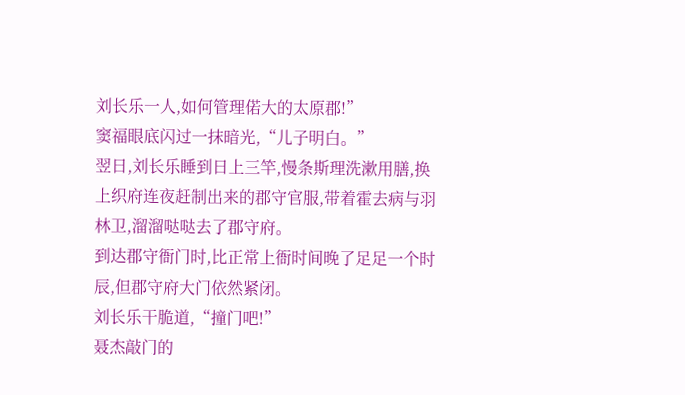刘长乐一人,如何管理偌大的太原郡!”
窦福眼底闪过一抹暗光,“儿子明白。”
翌日,刘长乐睡到日上三竿,慢条斯理洗漱用膳,换上织府连夜赶制出来的郡守官服,带着霍去病与羽林卫,溜溜哒哒去了郡守府。
到达郡守衙门时,比正常上衙时间晚了足足一个时辰,但郡守府大门依然紧闭。
刘长乐干脆道,“撞门吧!”
聂杰敲门的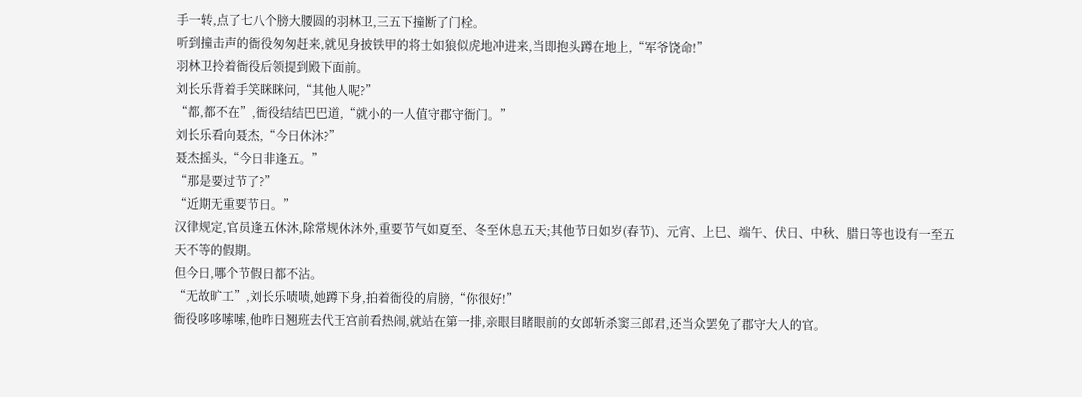手一转,点了七八个膀大腰圆的羽林卫,三五下撞断了门栓。
听到撞击声的衙役匆匆赶来,就见身披铁甲的将士如狼似虎地冲进来,当即抱头蹲在地上,“军爷饶命!”
羽林卫拎着衙役后领提到殿下面前。
刘长乐背着手笑眯眯问,“其他人呢?”
“都,都不在”,衙役结结巴巴道,“就小的一人值守郡守衙门。”
刘长乐看向聂杰,“今日休沐?”
聂杰摇头,“今日非逢五。”
“那是要过节了?”
“近期无重要节日。”
汉律规定,官员逢五休沐,除常规休沐外,重要节气如夏至、冬至休息五天;其他节日如岁(春节)、元宵、上巳、端午、伏日、中秋、腊日等也设有一至五天不等的假期。
但今日,哪个节假日都不沾。
“无故旷工”,刘长乐啧啧,她蹲下身,拍着衙役的肩膀,“你很好!”
衙役哆哆嗦嗦,他昨日翘班去代王宫前看热闹,就站在第一排,亲眼目睹眼前的女郎斩杀窦三郎君,还当众罢免了郡守大人的官。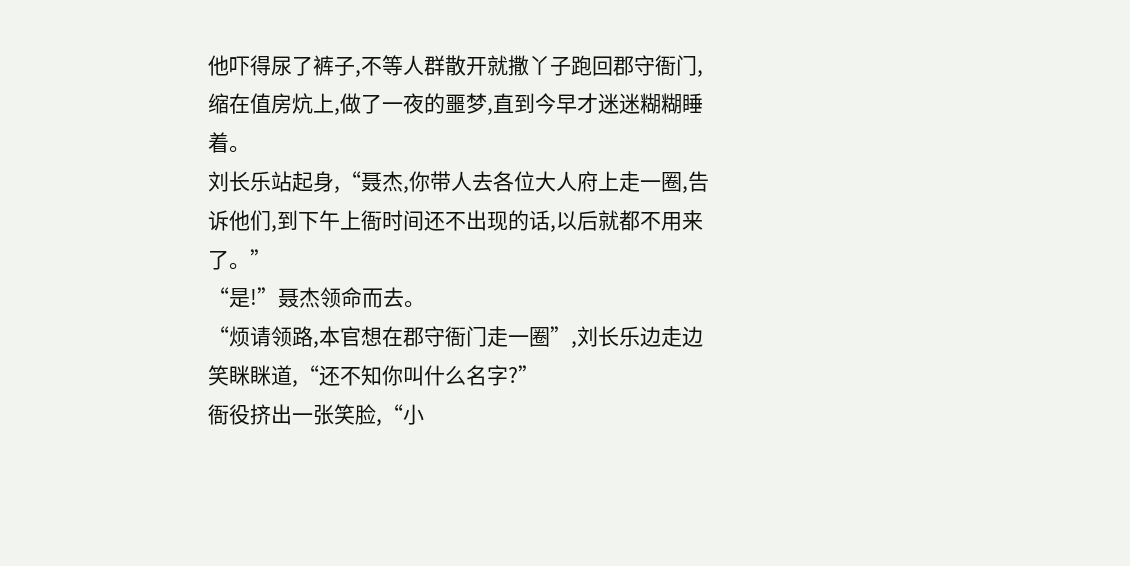他吓得尿了裤子,不等人群散开就撒丫子跑回郡守衙门,缩在值房炕上,做了一夜的噩梦,直到今早才迷迷糊糊睡着。
刘长乐站起身,“聂杰,你带人去各位大人府上走一圈,告诉他们,到下午上衙时间还不出现的话,以后就都不用来了。”
“是!”聂杰领命而去。
“烦请领路,本官想在郡守衙门走一圈”,刘长乐边走边笑眯眯道,“还不知你叫什么名字?”
衙役挤出一张笑脸,“小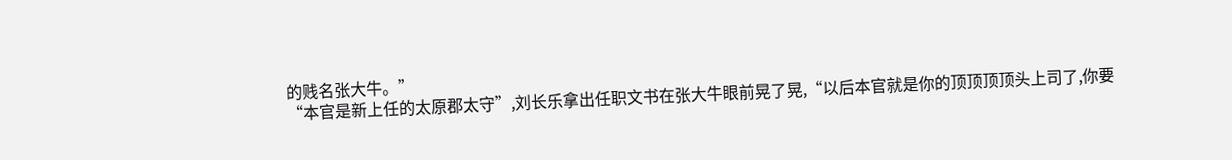的贱名张大牛。”
“本官是新上任的太原郡太守”,刘长乐拿出任职文书在张大牛眼前晃了晃,“以后本官就是你的顶顶顶顶头上司了,你要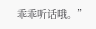乖乖听话哦。”